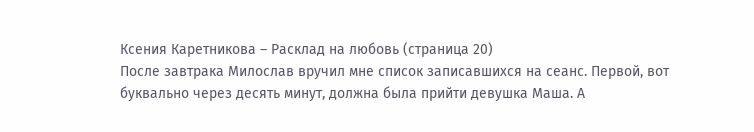Ксения Каретникова – Расклад на любовь (страница 20)
После завтрака Милослав вручил мне список записавшихся на сеанс. Первой, вот буквально через десять минут, должна была прийти девушка Маша. А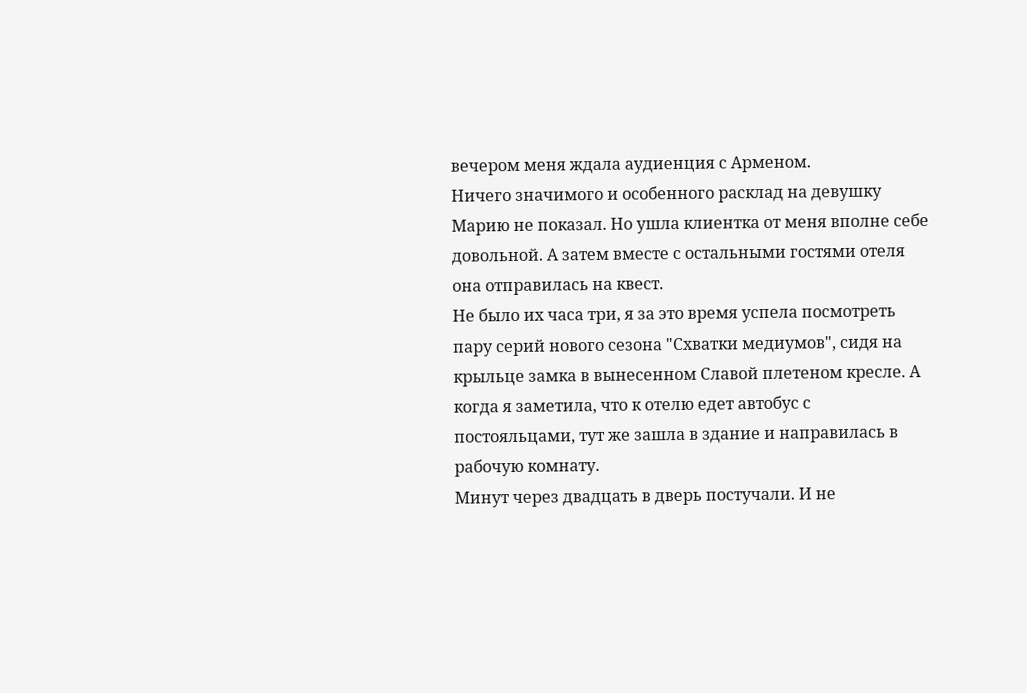вечером меня ждала аудиенция с Арменом.
Ничего значимого и особенного расклад на девушку Марию не показал. Но ушла клиентка от меня вполне себе довольной. А затем вместе с остальными гостями отеля она отправилась на квест.
Не было их часа три, я за это время успела посмотреть пару серий нового сезона "Схватки медиумов", сидя на крыльце замка в вынесенном Славой плетеном кресле. А когда я заметила, что к отелю едет автобус с постояльцами, тут же зашла в здание и направилась в рабочую комнату.
Минут через двадцать в дверь постучали. И не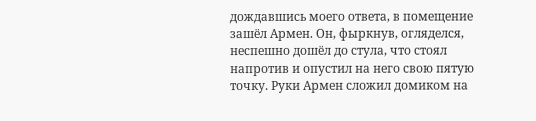дождавшись моего ответа, в помещение зашёл Армен. Он, фыркнув, огляделся, неспешно дошёл до стула, что стоял напротив и опустил на него свою пятую точку. Руки Армен сложил домиком на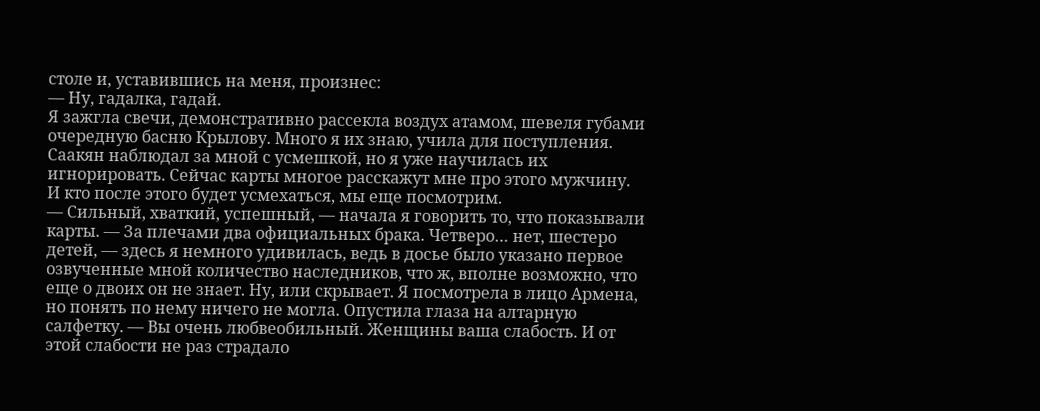столе и, уставившись на меня, произнес:
— Ну, гадалка, гадай.
Я зажгла свечи, демонстративно рассекла воздух атамом, шевеля губами очередную басню Крылову. Много я их знаю, учила для поступления.
Саакян наблюдал за мной с усмешкой, но я уже научилась их игнорировать. Сейчас карты многое расскажут мне про этого мужчину. И кто после этого будет усмехаться, мы еще посмотрим.
— Сильный, хваткий, успешный, — начала я говорить то, что показывали карты. — За плечами два официальных брака. Четверо… нет, шестеро детей, — здесь я немного удивилась, ведь в досье было указано первое озвученные мной количество наследников, что ж, вполне возможно, что еще о двоих он не знает. Ну, или скрывает. Я посмотрела в лицо Армена, но понять по нему ничего не могла. Опустила глаза на алтарную салфетку. — Вы очень любвеобильный. Женщины ваша слабость. И от этой слабости не раз страдало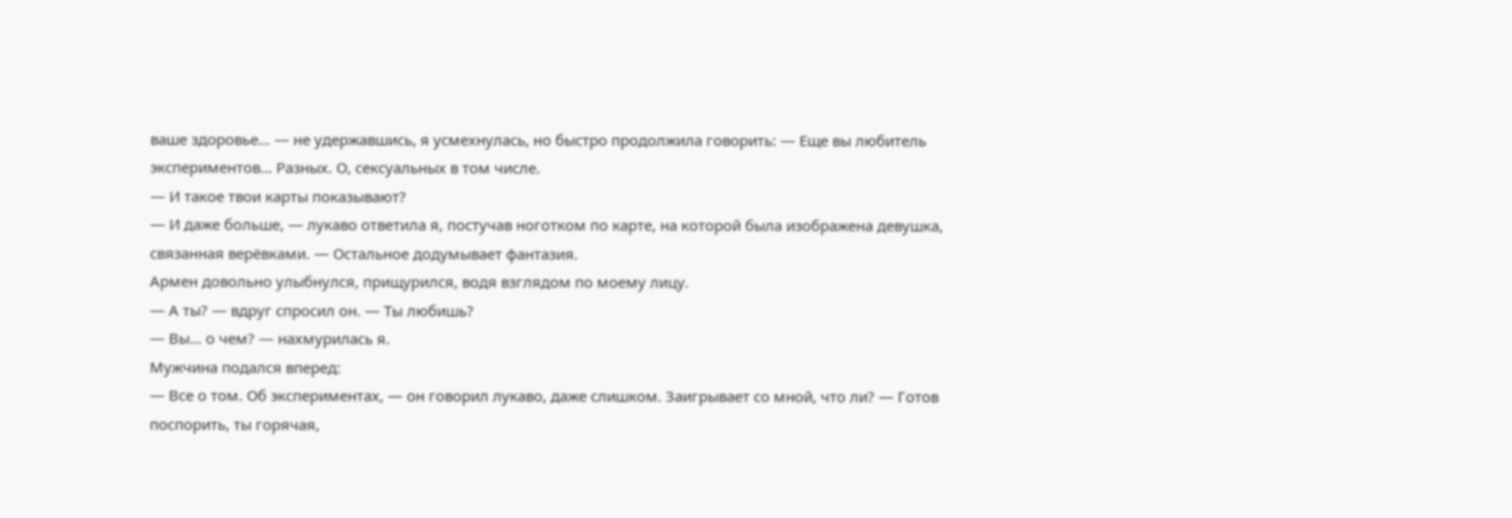ваше здоровье… — не удержавшись, я усмехнулась, но быстро продолжила говорить: — Еще вы любитель экспериментов… Разных. О, сексуальных в том числе.
— И такое твои карты показывают?
— И даже больше, — лукаво ответила я, постучав ноготком по карте, на которой была изображена девушка, связанная верёвками. — Остальное додумывает фантазия.
Армен довольно улыбнулся, прищурился, водя взглядом по моему лицу.
— А ты? — вдруг спросил он. — Ты любишь?
— Вы… о чем? — нахмурилась я.
Мужчина подался вперед:
— Все о том. Об экспериментах, — он говорил лукаво, даже слишком. Заигрывает со мной, что ли? — Готов поспорить, ты горячая,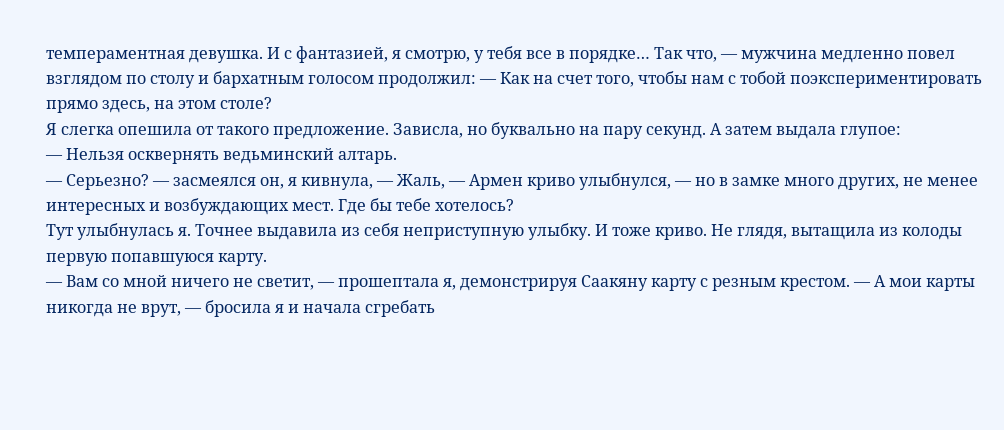темпераментная девушка. И с фантазией, я смотрю, у тебя все в порядке… Так что, — мужчина медленно повел взглядом по столу и бархатным голосом продолжил: — Как на счет того, чтобы нам с тобой поэкспериментировать прямо здесь, на этом столе?
Я слегка опешила от такого предложение. Зависла, но буквально на пару секунд. А затем выдала глупое:
— Нельзя осквернять ведьминский алтарь.
— Серьезно? — засмеялся он, я кивнула, — Жаль, — Армен криво улыбнулся, — но в замке много других, не менее интересных и возбуждающих мест. Где бы тебе хотелось?
Тут улыбнулась я. Точнее выдавила из себя неприступную улыбку. И тоже криво. Не глядя, вытащила из колоды первую попавшуюся карту.
— Вам со мной ничего не светит, — прошептала я, демонстрируя Саакяну карту с резным крестом. — А мои карты никогда не врут, — бросила я и начала сгребать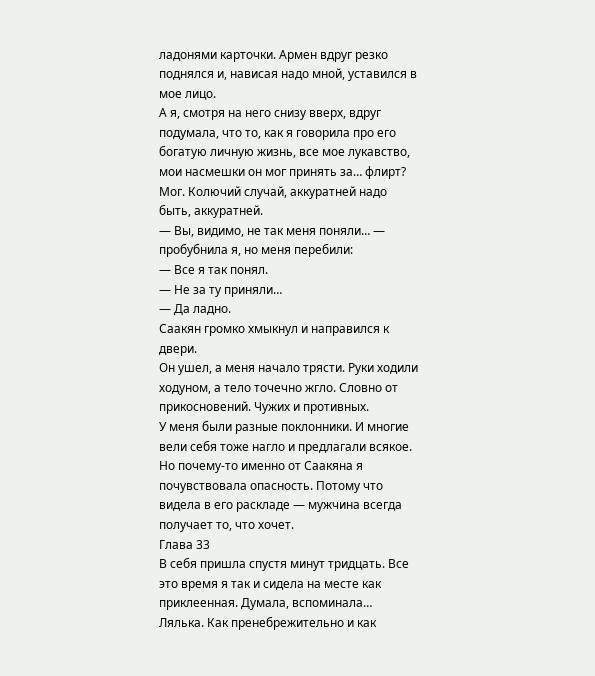ладонями карточки. Армен вдруг резко поднялся и, нависая надо мной, уставился в мое лицо.
А я, смотря на него снизу вверх, вдруг подумала, что то, как я говорила про его богатую личную жизнь, все мое лукавство, мои насмешки он мог принять за… флирт? Мог. Колючий случай, аккуратней надо быть, аккуратней.
— Вы, видимо, не так меня поняли… — пробубнила я, но меня перебили:
— Все я так понял.
— Не за ту приняли…
— Да ладно.
Саакян громко хмыкнул и направился к двери.
Он ушел, а меня начало трясти. Руки ходили ходуном, а тело точечно жгло. Словно от прикосновений. Чужих и противных.
У меня были разные поклонники. И многие вели себя тоже нагло и предлагали всякое. Но почему-то именно от Саакяна я почувствовала опасность. Потому что видела в его раскладе — мужчина всегда получает то, что хочет.
Глава 33
В себя пришла спустя минут тридцать. Все это время я так и сидела на месте как приклеенная. Думала, вспоминала…
Лялька. Как пренебрежительно и как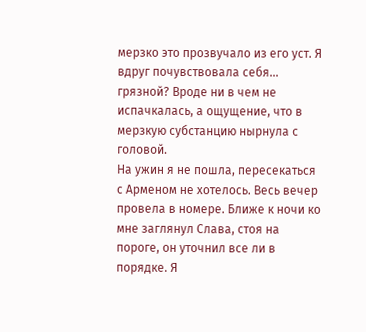мерзко это прозвучало из его уст. Я вдруг почувствовала себя… грязной? Вроде ни в чем не испачкалась, а ощущение, что в мерзкую субстанцию нырнула с головой.
На ужин я не пошла, пересекаться с Арменом не хотелось. Весь вечер провела в номере. Ближе к ночи ко мне заглянул Слава, стоя на пороге, он уточнил все ли в порядке. Я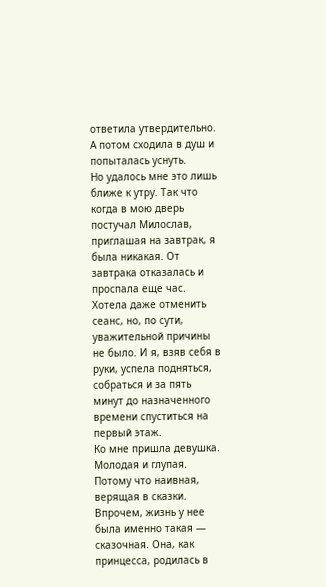ответила утвердительно. А потом сходила в душ и попыталась уснуть.
Но удалось мне это лишь ближе к утру. Так что когда в мою дверь постучал Милослав, приглашая на завтрак, я была никакая. От завтрака отказалась и проспала еще час. Хотела даже отменить сеанс, но, по сути, уважительной причины не было. И я, взяв себя в руки, успела подняться, собраться и за пять минут до назначенного времени спуститься на первый этаж.
Ко мне пришла девушка. Молодая и глупая. Потому что наивная, верящая в сказки. Впрочем, жизнь у нее была именно такая — сказочная. Она, как принцесса, родилась в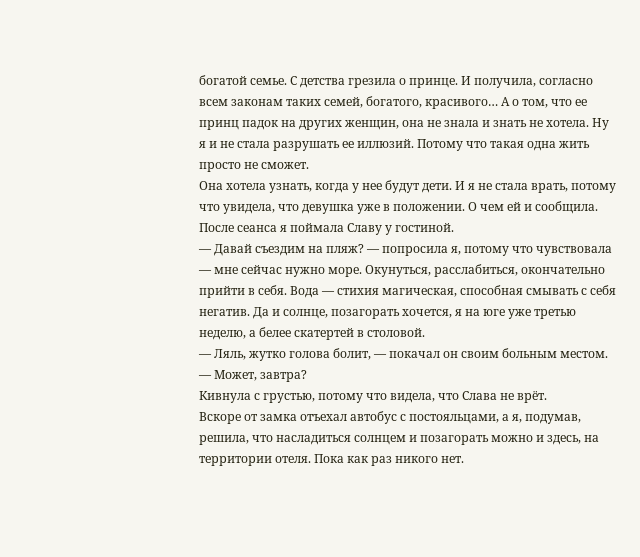богатой семье. С детства грезила о принце. И получила, согласно всем законам таких семей, богатого, красивого… А о том, что ее принц падок на других женщин, она не знала и знать не хотела. Ну я и не стала разрушать ее иллюзий. Потому что такая одна жить просто не сможет.
Она хотела узнать, когда у нее будут дети. И я не стала врать, потому что увидела, что девушка уже в положении. О чем ей и сообщила.
После сеанса я поймала Славу у гостиной.
— Давай съездим на пляж? — попросила я, потому что чувствовала — мне сейчас нужно море. Окунуться, расслабиться, окончательно прийти в себя. Вода — стихия магическая, способная смывать с себя негатив. Да и солнце, позагорать хочется, я на юге уже третью неделю, а белее скатертей в столовой.
— Ляль, жутко голова болит, — покачал он своим больным местом. — Может, завтра?
Кивнула с грустью, потому что видела, что Слава не врёт.
Вскоре от замка отъехал автобус с постояльцами, а я, подумав, решила, что насладиться солнцем и позагорать можно и здесь, на территории отеля. Пока как раз никого нет.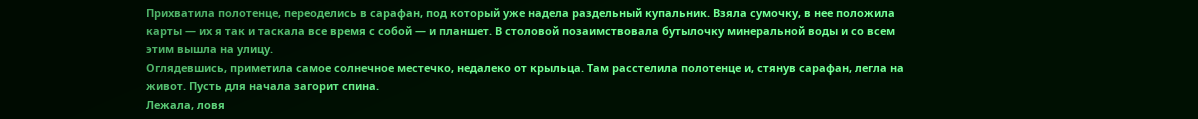Прихватила полотенце, переоделись в сарафан, под который уже надела раздельный купальник. Взяла сумочку, в нее положила карты — их я так и таскала все время с собой — и планшет. В столовой позаимствовала бутылочку минеральной воды и со всем этим вышла на улицу.
Оглядевшись, приметила самое солнечное местечко, недалеко от крыльца. Там расстелила полотенце и, стянув сарафан, легла на живот. Пусть для начала загорит спина.
Лежала, ловя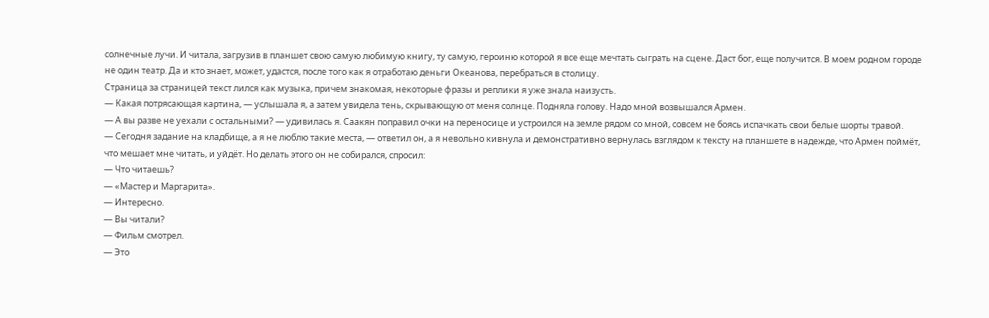солнечные лучи. И читала, загрузив в планшет свою самую любимую книгу, ту самую, героиню которой я все еще мечтать сыграть на сцене. Даст бог, еще получится. В моем родном городе не один театр. Да и кто знает, может, удастся, после того как я отработаю деньги Океанова, перебраться в столицу.
Страница за страницей текст лился как музыка, причем знакомая, некоторые фразы и реплики я уже знала наизусть.
— Какая потрясающая картина, — услышала я, а затем увидела тень, скрывающую от меня солнце. Подняла голову. Надо мной возвышался Армен.
— А вы разве не уехали с остальными? — удивилась я. Саакян поправил очки на переносице и устроился на земле рядом со мной, совсем не боясь испачкать свои белые шорты травой.
— Сегодня задание на кладбище, а я не люблю такие места, — ответил он, а я невольно кивнула и демонстративно вернулась взглядом к тексту на планшете в надежде, что Армен поймёт, что мешает мне читать, и уйдёт. Но делать этого он не собирался, спросил:
— Что читаешь?
— «Мастер и Маргарита».
— Интересно.
— Вы читали?
— Фильм смотрел.
— Это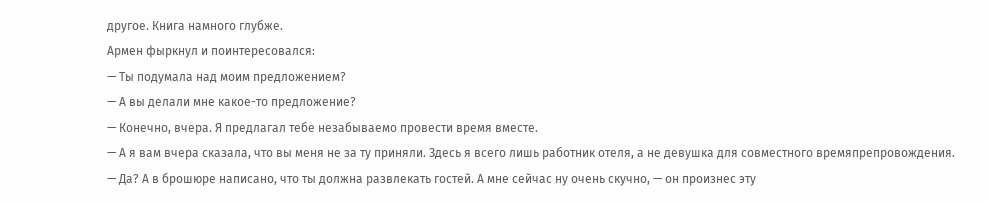другое. Книга намного глубже.
Армен фыркнул и поинтересовался:
— Ты подумала над моим предложением?
— А вы делали мне какое-то предложение?
— Конечно, вчера. Я предлагал тебе незабываемо провести время вместе.
— А я вам вчера сказала, что вы меня не за ту приняли. Здесь я всего лишь работник отеля, а не девушка для совместного времяпрепровождения.
— Да? А в брошюре написано, что ты должна развлекать гостей. А мне сейчас ну очень скучно, — он произнес эту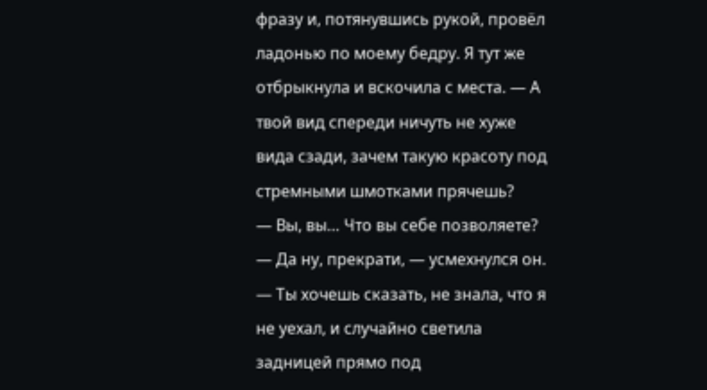фразу и, потянувшись рукой, провёл ладонью по моему бедру. Я тут же отбрыкнула и вскочила с места. — А твой вид спереди ничуть не хуже вида сзади, зачем такую красоту под стремными шмотками прячешь?
— Вы, вы… Что вы себе позволяете?
— Да ну, прекрати, — усмехнулся он. — Ты хочешь сказать, не знала, что я не уехал, и случайно светила задницей прямо под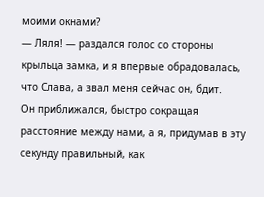моими окнами?
— Ляля! — раздался голос со стороны крыльца замка, и я впервые обрадовалась, что Слава, а звал меня сейчас он, бдит.
Он приближался, быстро сокращая расстояние между нами, а я, придумав в эту секунду правильный, как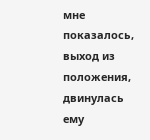мне показалось, выход из положения, двинулась ему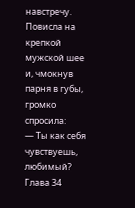навстречу. Повисла на крепкой мужской шее и, чмокнув парня в губы, громко спросила:
— Ты как себя чувствуешь, любимый?
Глава 34